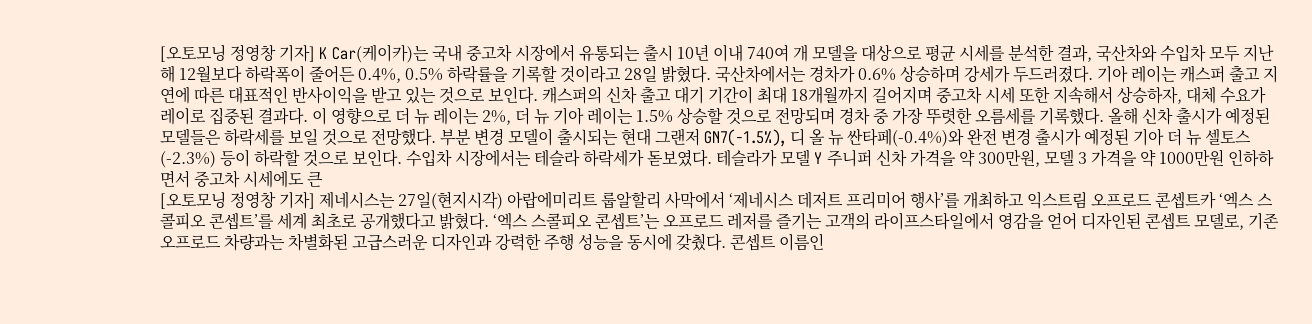[오토모닝 정영창 기자] K Car(케이카)는 국내 중고차 시장에서 유통되는 출시 10년 이내 740여 개 모델을 대상으로 평균 시세를 분석한 결과, 국산차와 수입차 모두 지난해 12월보다 하락폭이 줄어든 0.4%, 0.5% 하락률을 기록할 것이라고 28일 밝혔다. 국산차에서는 경차가 0.6% 상승하며 강세가 두드러졌다. 기아 레이는 캐스퍼 출고 지연에 따른 대표적인 반사이익을 받고 있는 것으로 보인다. 캐스퍼의 신차 출고 대기 기간이 최대 18개월까지 길어지며 중고차 시세 또한 지속해서 상승하자, 대체 수요가 레이로 집중된 결과다. 이 영향으로 더 뉴 레이는 2%, 더 뉴 기아 레이는 1.5% 상승할 것으로 전망되며 경차 중 가장 뚜렷한 오름세를 기록했다. 올해 신차 출시가 예정된 모델들은 하락세를 보일 것으로 전망했다. 부분 변경 모델이 출시되는 현대 그랜저 GN7(-1.5%), 디 올 뉴 싼타페(-0.4%)와 완전 변경 출시가 예정된 기아 더 뉴 셀토스(-2.3%) 등이 하락할 것으로 보인다. 수입차 시장에서는 테슬라 하락세가 돋보였다. 테슬라가 모델 Y 주니퍼 신차 가격을 약 300만원, 모델 3 가격을 약 1000만원 인하하면서 중고차 시세에도 큰
[오토모닝 정영창 기자] 제네시스는 27일(현지시각) 아랍에미리트 룹알할리 사막에서 ‘제네시스 데저트 프리미어 행사’를 개최하고 익스트림 오프로드 콘셉트카 ‘엑스 스콜피오 콘셉트’를 세계 최초로 공개했다고 밝혔다. ‘엑스 스콜피오 콘셉트’는 오프로드 레저를 즐기는 고객의 라이프스타일에서 영감을 얻어 디자인된 콘셉트 모델로, 기존 오프로드 차량과는 차별화된 고급스러운 디자인과 강력한 주행 성능을 동시에 갖췄다. 콘셉트 이름인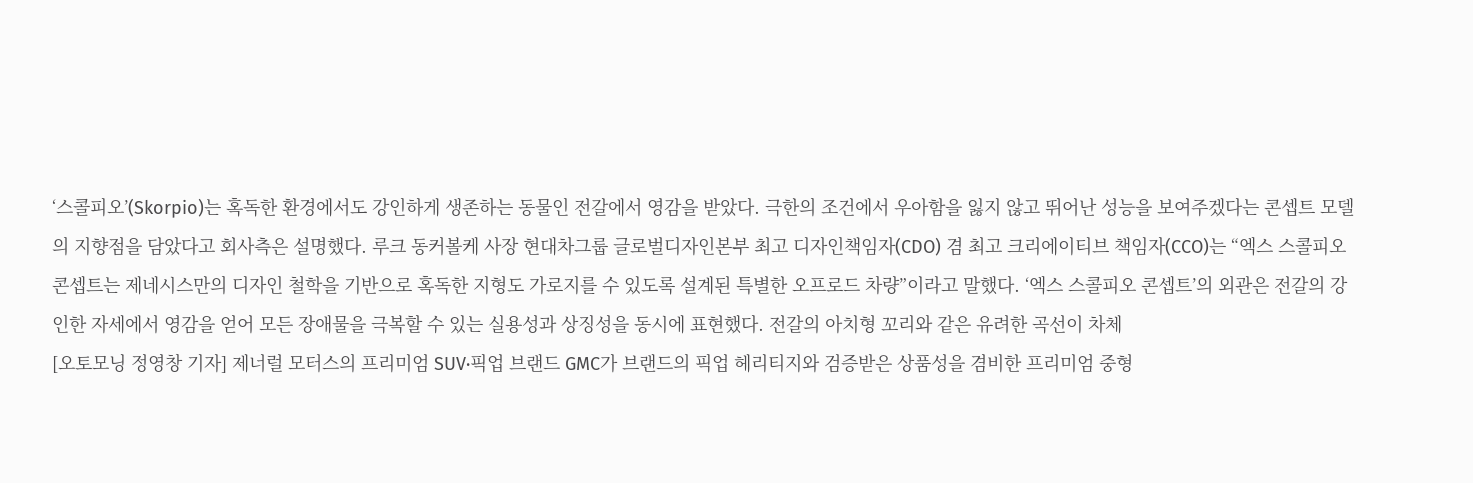‘스콜피오’(Skorpio)는 혹독한 환경에서도 강인하게 생존하는 동물인 전갈에서 영감을 받았다. 극한의 조건에서 우아함을 잃지 않고 뛰어난 성능을 보여주겠다는 콘셉트 모델의 지향점을 담았다고 회사측은 설명했다. 루크 동커볼케 사장 현대차그룹 글로벌디자인본부 최고 디자인책임자(CDO) 겸 최고 크리에이티브 책임자(CCO)는 “엑스 스콜피오 콘셉트는 제네시스만의 디자인 철학을 기반으로 혹독한 지형도 가로지를 수 있도록 설계된 특별한 오프로드 차량”이라고 말했다. ‘엑스 스콜피오 콘셉트’의 외관은 전갈의 강인한 자세에서 영감을 얻어 모든 장애물을 극복할 수 있는 실용성과 상징성을 동시에 표현했다. 전갈의 아치형 꼬리와 같은 유려한 곡선이 차체
[오토모닝 정영창 기자] 제너럴 모터스의 프리미엄 SUV·픽업 브랜드 GMC가 브랜드의 픽업 헤리티지와 검증받은 상품성을 겸비한 프리미엄 중형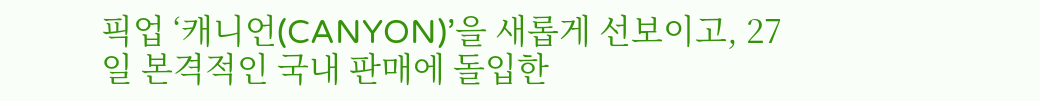픽업 ‘캐니언(CANYON)’을 새롭게 선보이고, 27일 본격적인 국내 판매에 돌입한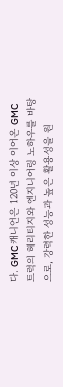다. GMC 캐니언은 120년 이상 이어온 GMC 트럭의 헤리티지와 엔지니어링 노하우를 바탕으로, 강력한 성능과 높은 활용성을 원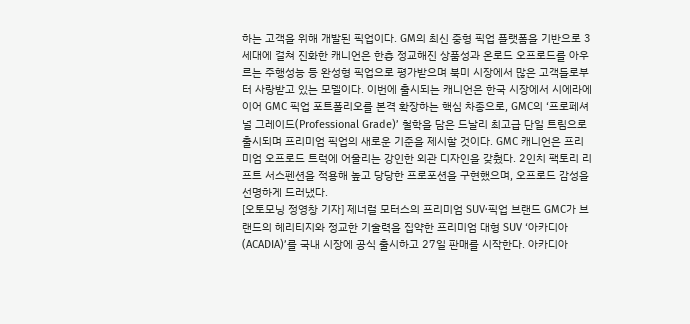하는 고객을 위해 개발된 픽업이다. GM의 최신 중형 픽업 플랫폼을 기반으로 3세대에 걸쳐 진화한 캐니언은 한층 정교해진 상품성과 온로드 오프로드를 아우르는 주행성능 등 완성형 픽업으로 평가받으며 북미 시장에서 많은 고객들로부터 사랑받고 있는 모델이다. 이번에 출시되는 캐니언은 한국 시장에서 시에라에 이어 GMC 픽업 포트폴리오를 본격 확장하는 핵심 차종으로, GMC의 ‘프로페셔널 그레이드(Professional Grade)’ 철학을 담은 드날리 최고급 단일 트림으로 출시되며 프리미엄 픽업의 새로운 기준을 제시할 것이다. GMC 캐니언은 프리미엄 오프로드 트럭에 어울리는 강인한 외관 디자인을 갖췄다. 2인치 팩토리 리프트 서스펜션을 적용해 높고 당당한 프로포션을 구현했으며, 오프로드 감성을 선명하게 드러냈다.
[오토모닝 정영창 기자] 제너럴 모터스의 프리미엄 SUV·픽업 브랜드 GMC가 브랜드의 헤리티지와 정교한 기술력을 집약한 프리미엄 대형 SUV ‘아카디아(ACADIA)’를 국내 시장에 공식 출시하고 27일 판매를 시작한다. 아카디아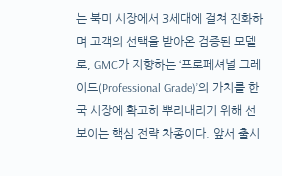는 북미 시장에서 3세대에 걸쳐 진화하며 고객의 선택을 받아온 검증된 모델로, GMC가 지향하는 ‘프로페셔널 그레이드(Professional Grade)’의 가치를 한국 시장에 확고히 뿌리내리기 위해 선보이는 핵심 전략 차종이다. 앞서 출시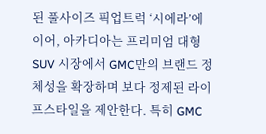된 풀사이즈 픽업트럭 ‘시에라’에 이어, 아카디아는 프리미엄 대형 SUV 시장에서 GMC만의 브랜드 정체성을 확장하며 보다 정제된 라이프스타일을 제안한다. 특히 GMC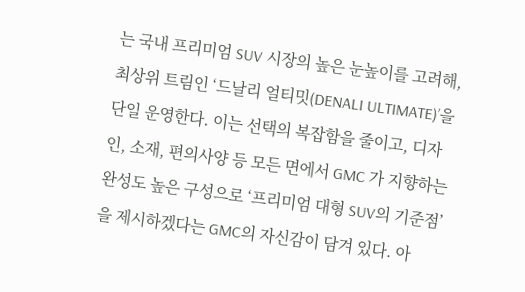는 국내 프리미엄 SUV 시장의 높은 눈높이를 고려해, 최상위 트림인 ‘드날리 얼티밋(DENALI ULTIMATE)’을 단일 운영한다. 이는 선택의 복잡함을 줄이고, 디자인, 소재, 편의사양 등 모든 면에서 GMC 가 지향하는 완성도 높은 구성으로 ‘프리미엄 대형 SUV의 기준점’을 제시하겠다는 GMC의 자신감이 담겨 있다. 아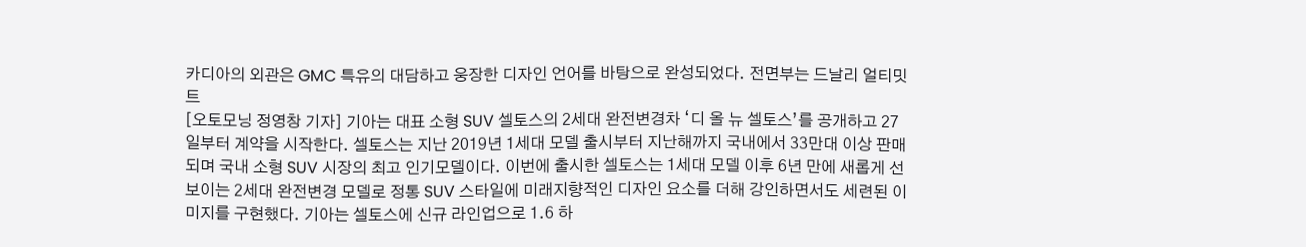카디아의 외관은 GMC 특유의 대담하고 웅장한 디자인 언어를 바탕으로 완성되었다. 전면부는 드날리 얼티밋 트
[오토모닝 정영창 기자] 기아는 대표 소형 SUV 셀토스의 2세대 완전변경차 ‘디 올 뉴 셀토스’를 공개하고 27일부터 계약을 시작한다. 셀토스는 지난 2019년 1세대 모델 출시부터 지난해까지 국내에서 33만대 이상 판매되며 국내 소형 SUV 시장의 최고 인기모델이다. 이번에 출시한 셀토스는 1세대 모델 이후 6년 만에 새롭게 선보이는 2세대 완전변경 모델로 정통 SUV 스타일에 미래지향적인 디자인 요소를 더해 강인하면서도 세련된 이미지를 구현했다. 기아는 셀토스에 신규 라인업으로 1.6 하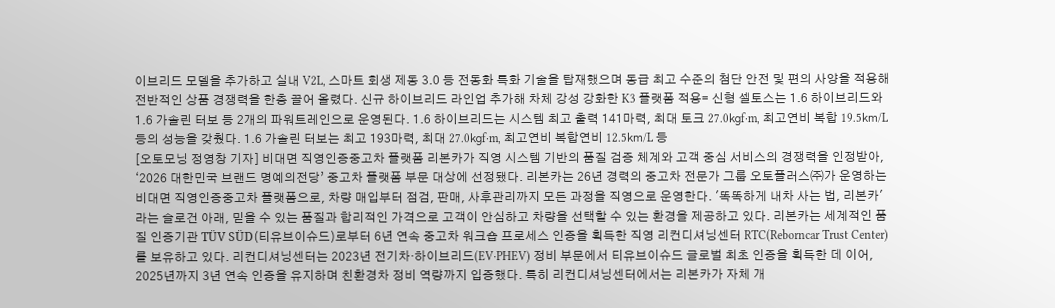이브리드 모델을 추가하고 실내 V2L, 스마트 회생 제동 3.0 등 전동화 특화 기술을 탑재했으며 동급 최고 수준의 첨단 안전 및 편의 사양을 적용해 전반적인 상품 경쟁력을 한층 끌어 올렸다. 신규 하이브리드 라인업 추가해 차체 강성 강화한 K3 플랫폼 적용= 신형 셀토스는 1.6 하이브리드와 1.6 가솔린 터보 등 2개의 파워트레인으로 운영된다. 1.6 하이브리드는 시스템 최고 출력 141마력, 최대 토크 27.0㎏f∙m, 최고연비 복합 19.5㎞/L 등의 성능을 갖췄다. 1.6 가솔린 터보는 최고 193마력, 최대 27.0㎏f∙m, 최고연비 복합연비 12.5㎞/L 등
[오토모닝 정영창 기자] 비대면 직영인증중고차 플랫폼 리본카가 직영 시스템 기반의 품질 검증 체계와 고객 중심 서비스의 경쟁력을 인정받아, ‘2026 대한민국 브랜드 명예의전당’ 중고차 플랫폼 부문 대상에 선정됐다. 리본카는 26년 경력의 중고차 전문가 그룹 오토플러스㈜가 운영하는 비대면 직영인증중고차 플랫폼으로, 차량 매입부터 점검, 판매, 사후관리까지 모든 과정을 직영으로 운영한다. '똑똑하게 내차 사는 법, 리본카'라는 슬로건 아래, 믿을 수 있는 품질과 합리적인 가격으로 고객이 안심하고 차량을 선택할 수 있는 환경을 제공하고 있다. 리본카는 세계적인 품질 인증기관 TÜV SÜD(티유브이슈드)로부터 6년 연속 중고차 워크숍 프로세스 인증을 획득한 직영 리컨디셔닝센터 RTC(Reborncar Trust Center)를 보유하고 있다. 리컨디셔닝센터는 2023년 전기차·하이브리드(EV·PHEV) 정비 부문에서 티유브이슈드 글로벌 최초 인증을 획득한 데 이어, 2025년까지 3년 연속 인증을 유지하며 친환경차 정비 역량까지 입증했다. 특히 리컨디셔닝센터에서는 리본카가 자체 개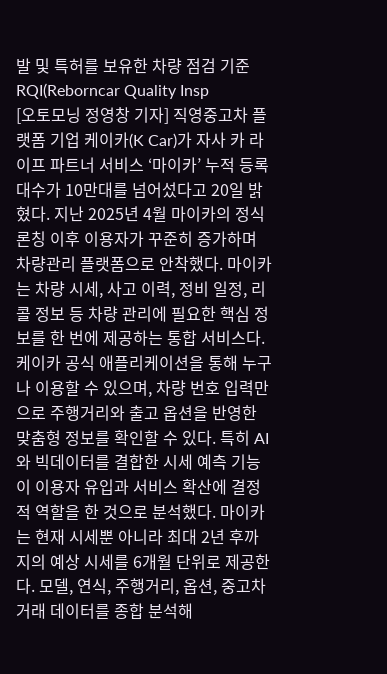발 및 특허를 보유한 차량 점검 기준 RQI(Reborncar Quality Insp
[오토모닝 정영창 기자] 직영중고차 플랫폼 기업 케이카(K Car)가 자사 카 라이프 파트너 서비스 ‘마이카’ 누적 등록대수가 10만대를 넘어섰다고 20일 밝혔다. 지난 2025년 4월 마이카의 정식 론칭 이후 이용자가 꾸준히 증가하며 차량관리 플랫폼으로 안착했다. 마이카는 차량 시세, 사고 이력, 정비 일정, 리콜 정보 등 차량 관리에 필요한 핵심 정보를 한 번에 제공하는 통합 서비스다. 케이카 공식 애플리케이션을 통해 누구나 이용할 수 있으며, 차량 번호 입력만으로 주행거리와 출고 옵션을 반영한 맞춤형 정보를 확인할 수 있다. 특히 AI와 빅데이터를 결합한 시세 예측 기능이 이용자 유입과 서비스 확산에 결정적 역할을 한 것으로 분석했다. 마이카는 현재 시세뿐 아니라 최대 2년 후까지의 예상 시세를 6개월 단위로 제공한다. 모델, 연식, 주행거리, 옵션, 중고차 거래 데이터를 종합 분석해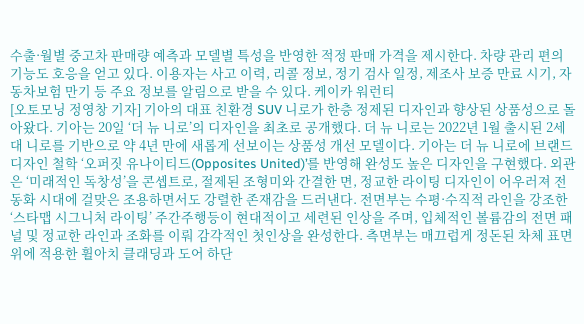수출·월별 중고차 판매량 예측과 모델별 특성을 반영한 적정 판매 가격을 제시한다. 차량 관리 편의 기능도 호응을 얻고 있다. 이용자는 사고 이력, 리콜 정보, 정기 검사 일정, 제조사 보증 만료 시기, 자동차보험 만기 등 주요 정보를 알림으로 받을 수 있다. 케이카 워런티
[오토모닝 정영창 기자] 기아의 대표 친환경 SUV 니로가 한층 정제된 디자인과 향상된 상품성으로 돌아왔다. 기아는 20일 ‘더 뉴 니로’의 디자인을 최초로 공개했다. 더 뉴 니로는 2022년 1월 출시된 2세대 니로를 기반으로 약 4년 만에 새롭게 선보이는 상품성 개선 모델이다. 기아는 더 뉴 니로에 브랜드 디자인 철학 ‘오퍼짓 유나이티드(Opposites United)’를 반영해 완성도 높은 디자인을 구현했다. 외관은 ‘미래적인 독창성’을 콘셉트로, 절제된 조형미와 간결한 면, 정교한 라이팅 디자인이 어우러져 전동화 시대에 걸맞은 조용하면서도 강렬한 존재감을 드러낸다. 전면부는 수평·수직적 라인을 강조한 ‘스타맵 시그니처 라이팅’ 주간주행등이 현대적이고 세련된 인상을 주며, 입체적인 볼륨감의 전면 패널 및 정교한 라인과 조화를 이뤄 감각적인 첫인상을 완성한다. 측면부는 매끄럽게 정돈된 차체 표면 위에 적용한 휠아치 클래딩과 도어 하단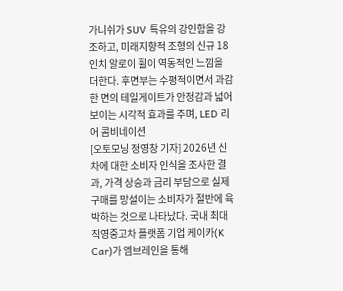가니쉬가 SUV 특유의 강인함을 강조하고, 미래지향적 조형의 신규 18인치 알로이 휠이 역동적인 느낌을 더한다. 후면부는 수평적이면서 과감한 면의 테일게이트가 안정감과 넓어 보이는 시각적 효과를 주며, LED 리어 콤비네이션
[오토모닝 정영창 기자] 2026년 신차에 대한 소비자 인식을 조사한 결과, 가격 상승과 금리 부담으로 실제 구매를 망설이는 소비자가 절반에 육박하는 것으로 나타났다. 국내 최대 직영중고차 플랫폼 기업 케이카(K Car)가 엠브레인을 통해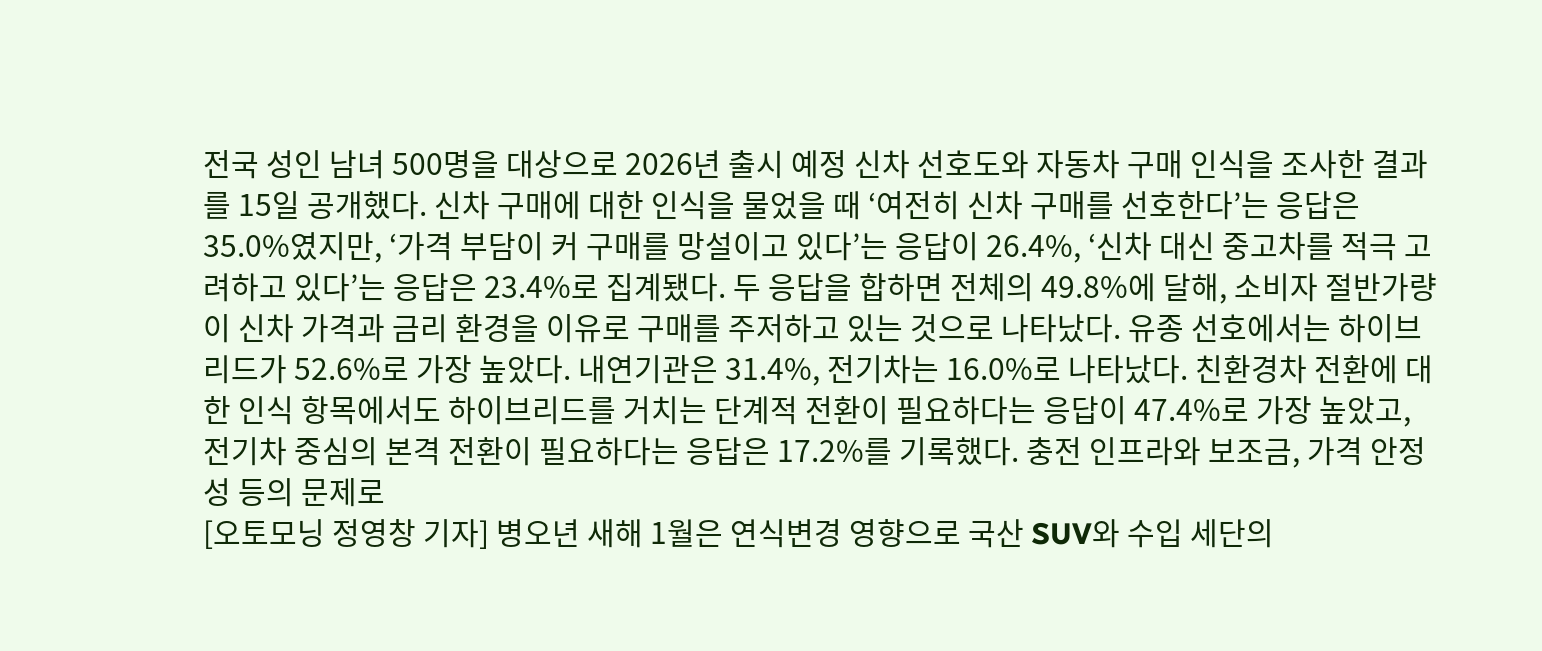전국 성인 남녀 500명을 대상으로 2026년 출시 예정 신차 선호도와 자동차 구매 인식을 조사한 결과를 15일 공개했다. 신차 구매에 대한 인식을 물었을 때 ‘여전히 신차 구매를 선호한다’는 응답은 35.0%였지만, ‘가격 부담이 커 구매를 망설이고 있다’는 응답이 26.4%, ‘신차 대신 중고차를 적극 고려하고 있다’는 응답은 23.4%로 집계됐다. 두 응답을 합하면 전체의 49.8%에 달해, 소비자 절반가량이 신차 가격과 금리 환경을 이유로 구매를 주저하고 있는 것으로 나타났다. 유종 선호에서는 하이브리드가 52.6%로 가장 높았다. 내연기관은 31.4%, 전기차는 16.0%로 나타났다. 친환경차 전환에 대한 인식 항목에서도 하이브리드를 거치는 단계적 전환이 필요하다는 응답이 47.4%로 가장 높았고, 전기차 중심의 본격 전환이 필요하다는 응답은 17.2%를 기록했다. 충전 인프라와 보조금, 가격 안정성 등의 문제로
[오토모닝 정영창 기자] 병오년 새해 1월은 연식변경 영향으로 국산 SUV와 수입 세단의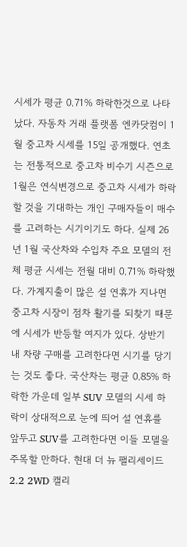시세가 평균 0.71% 하락한것으로 나타났다. 자동차 거래 플랫폼 엔카닷컴이 1월 중고차 시세를 15일 공개했다. 연초는 전통적으로 중고차 비수기 시즌으로 1월은 연식변경으로 중고차 시세가 하락할 것을 기대하는 개인 구매자들이 매수를 고려하는 시기이기도 하다. 실제 26년 1월 국산차와 수입차 주요 모델의 전체 평균 시세는 전월 대비 0.71% 하락했다. 가계지출이 많은 설 연휴가 지나면 중고차 시장이 점차 활기를 되찾기 때문에 시세가 반등할 여지가 있다. 상반기 내 차량 구매를 고려한다면 시기를 당기는 것도 좋다. 국산차는 평균 0.85% 하락한 가운데 일부 SUV 모델의 시세 하락이 상대적으로 눈에 띄어 설 연휴를 앞두고 SUV를 고려한다면 이들 모델을 주목할 만하다. 현대 더 뉴 팰리세이드 2.2 2WD 캘리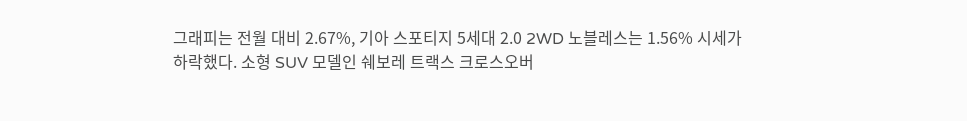그래피는 전월 대비 2.67%, 기아 스포티지 5세대 2.0 2WD 노블레스는 1.56% 시세가 하락했다. 소형 SUV 모델인 쉐보레 트랙스 크로스오버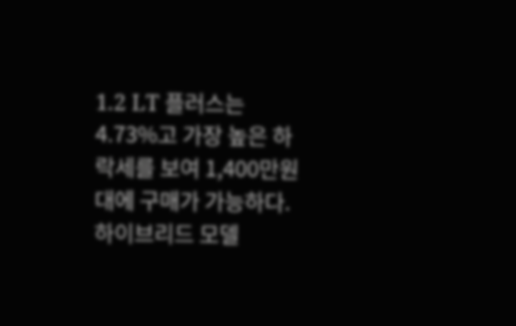1.2 LT 플러스는 4.73%고 가장 높은 하락세를 보여 1,400만원대에 구매가 가능하다. 하이브리드 모델